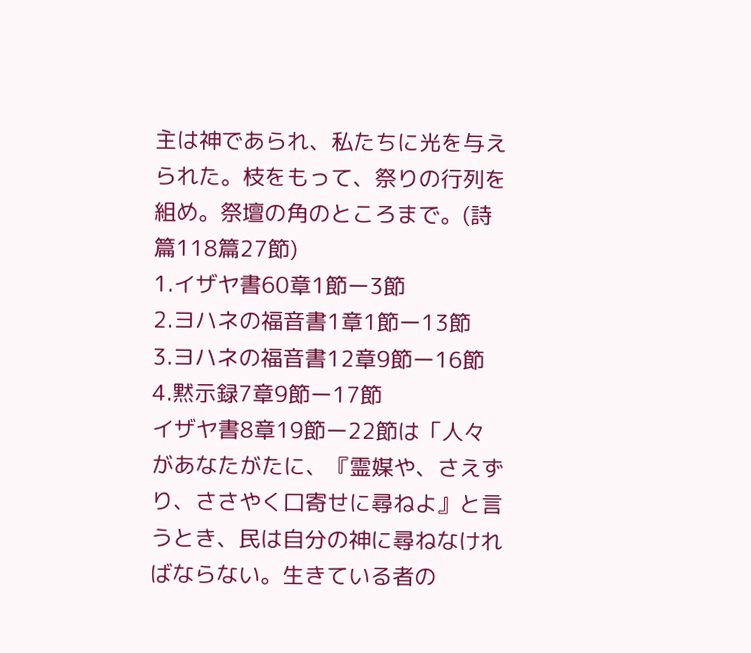主は神であられ、私たちに光を与えられた。枝をもって、祭りの行列を組め。祭壇の角のところまで。(詩篇118篇27節)
1.イザヤ書60章1節ー3節
2.ヨハネの福音書1章1節ー13節
3.ヨハネの福音書12章9節ー16節
4.黙示録7章9節ー17節
イザヤ書8章19節ー22節は「人々があなたがたに、『霊媒や、さえずり、ささやく口寄せに尋ねよ』と言うとき、民は自分の神に尋ねなければならない。生きている者の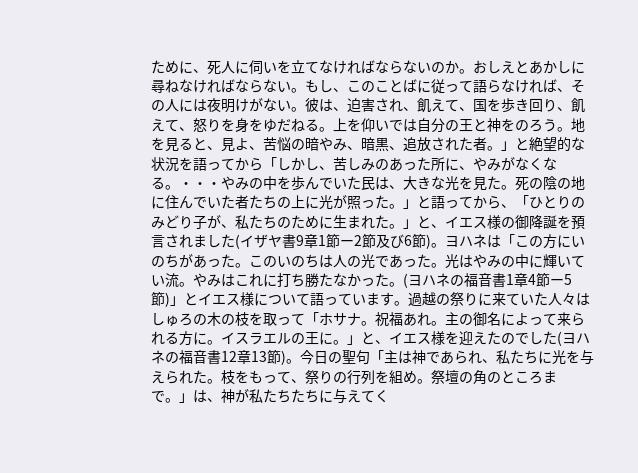ために、死人に伺いを立てなければならないのか。おしえとあかしに尋ねなければならない。もし、このことばに従って語らなければ、その人には夜明けがない。彼は、迫害され、飢えて、国を歩き回り、飢えて、怒りを身をゆだねる。上を仰いでは自分の王と神をのろう。地を見ると、見よ、苦悩の暗やみ、暗黒、追放された者。」と絶望的な状況を語ってから「しかし、苦しみのあった所に、やみがなくなる。・・・やみの中を歩んでいた民は、大きな光を見た。死の陰の地に住んでいた者たちの上に光が照った。」と語ってから、「ひとりのみどり子が、私たちのために生まれた。」と、イエス様の御降誕を預言されました(イザヤ書9章1節ー2節及び6節)。ヨハネは「この方にいのちがあった。このいのちは人の光であった。光はやみの中に輝いてい流。やみはこれに打ち勝たなかった。(ヨハネの福音書1章4節ー5節)」とイエス様について語っています。過越の祭りに来ていた人々はしゅろの木の枝を取って「ホサナ。祝福あれ。主の御名によって来られる方に。イスラエルの王に。」と、イエス様を迎えたのでした(ヨハネの福音書12章13節)。今日の聖句「主は神であられ、私たちに光を与えられた。枝をもって、祭りの行列を組め。祭壇の角のところまで。」は、神が私たちたちに与えてく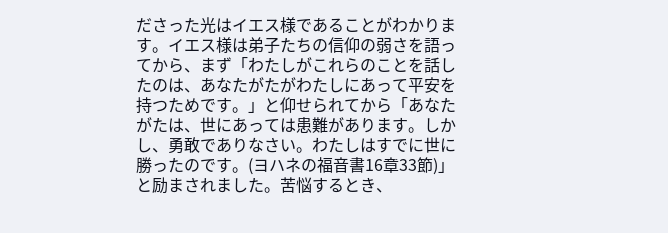ださった光はイエス様であることがわかります。イエス様は弟子たちの信仰の弱さを語ってから、まず「わたしがこれらのことを話したのは、あなたがたがわたしにあって平安を持つためです。」と仰せられてから「あなたがたは、世にあっては患難があります。しかし、勇敢でありなさい。わたしはすでに世に勝ったのです。(ヨハネの福音書16章33節)」と励まされました。苦悩するとき、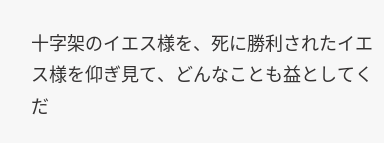十字架のイエス様を、死に勝利されたイエス様を仰ぎ見て、どんなことも益としてくだ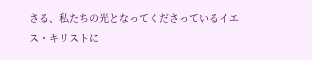さる、私たちの光となってくださっているイエス・キリストに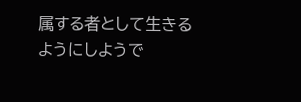属する者として生きるようにしようで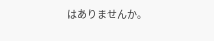はありませんか。